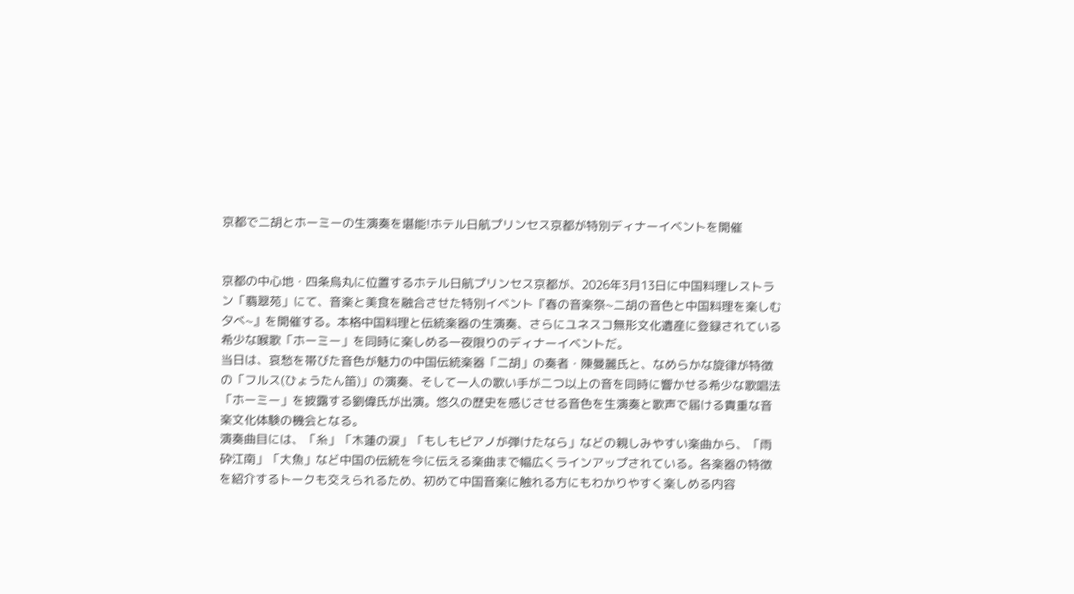京都で二胡とホーミーの生演奏を堪能!ホテル日航プリンセス京都が特別ディナーイベントを開催


京都の中心地・四条烏丸に位置するホテル日航プリンセス京都が、2026年3月13日に中国料理レストラン「翡翠苑」にて、音楽と美食を融合させた特別イベント『春の音楽祭~二胡の音色と中国料理を楽しむ夕べ~』を開催する。本格中国料理と伝統楽器の生演奏、さらにユネスコ無形文化遺産に登録されている希少な喉歌「ホーミー」を同時に楽しめる一夜限りのディナーイベントだ。
当日は、哀愁を帯びた音色が魅力の中国伝統楽器「二胡」の奏者・陳曼麗氏と、なめらかな旋律が特徴の「フルス(ひょうたん笛)」の演奏、そして一人の歌い手が二つ以上の音を同時に響かせる希少な歌唱法「ホーミー」を披露する劉偉氏が出演。悠久の歴史を感じさせる音色を生演奏と歌声で届ける貴重な音楽文化体験の機会となる。
演奏曲目には、「糸」「木蓮の涙」「もしもピアノが弾けたなら」などの親しみやすい楽曲から、「雨砕江南」「大魚」など中国の伝統を今に伝える楽曲まで幅広くラインアップされている。各楽器の特徴を紹介するトークも交えられるため、初めて中国音楽に触れる方にもわかりやすく楽しめる内容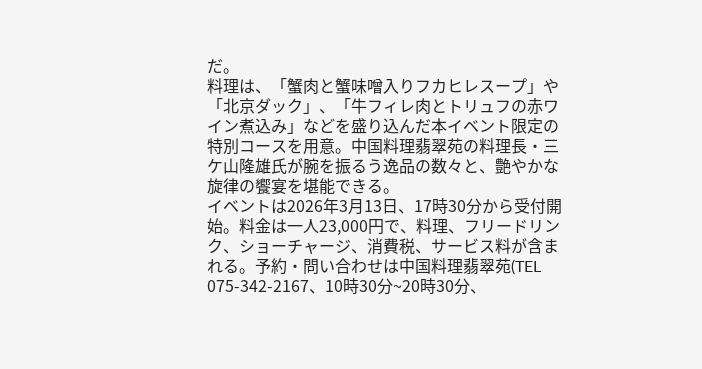だ。
料理は、「蟹肉と蟹味噌入りフカヒレスープ」や「北京ダック」、「牛フィレ肉とトリュフの赤ワイン煮込み」などを盛り込んだ本イベント限定の特別コースを用意。中国料理翡翠苑の料理長・三ケ山隆雄氏が腕を振るう逸品の数々と、艶やかな旋律の饗宴を堪能できる。
イベントは2026年3月13日、17時30分から受付開始。料金は一人23,000円で、料理、フリードリンク、ショーチャージ、消費税、サービス料が含まれる。予約・問い合わせは中国料理翡翠苑(TEL 075-342-2167、10時30分~20時30分、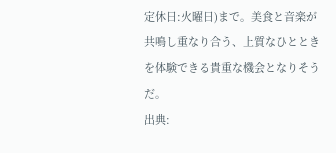定休日:火曜日)まで。美食と音楽が共鳴し重なり合う、上質なひとときを体験できる貴重な機会となりそうだ。
出典: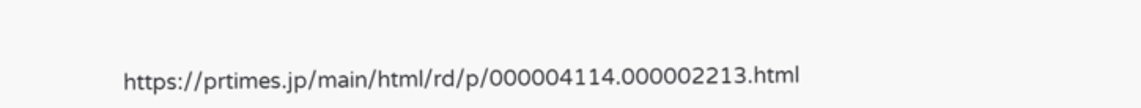https://prtimes.jp/main/html/rd/p/000004114.000002213.html